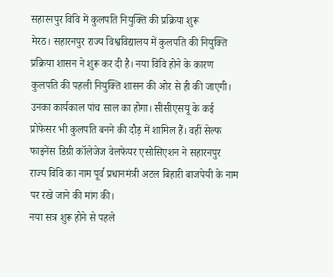सहारनपुर विवि में कुलपति नियुक्ति की प्रक्रिया शुरू
मेरठ। सहारनपुर राज्य विश्वविद्यालय में कुलपति की नियुक्ति प्रक्रिया शासन ने शुरू कर दी है। नया विवि होने के कारण कुलपति की पहली नियुक्ति शासन की ओर से ही की जाएगी। उनका कार्यकाल पांच साल का होगा। सीसीएसयू के कई प्रोफेसर भी कुलपति बनने की दौड़ में शामिल हैं। वहीं सेल्फ फाइनेंस डिग्री कॉलेजेज वेलफेयर एसोसिएशन ने सहारनपुर राज्य विवि का नाम पूर्व प्रधानमंत्री अटल बिहारी बाजपेयी के नाम पर रखे जाने की मांग की।
नया सत्र शुरू होने से पहले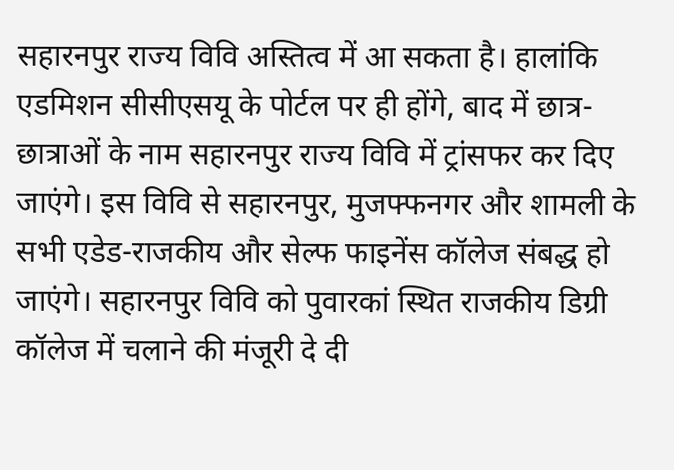सहारनपुर राज्य विवि अस्तित्व में आ सकता है। हालांकि एडमिशन सीसीएसयू के पोर्टल पर ही होंगे, बाद में छात्र-छात्राओं के नाम सहारनपुर राज्य विवि में ट्रांसफर कर दिए जाएंगे। इस विवि से सहारनपुर, मुजफ्फनगर और शामली के सभी एडेड-राजकीय और सेल्फ फाइनेंस कॉलेज संबद्ध हो जाएंगे। सहारनपुर विवि को पुवारकां स्थित राजकीय डिग्री कॉलेज में चलाने की मंजूरी दे दी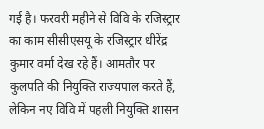गई है। फरवरी महीने से विवि के रजिस्ट्रार का काम सीसीएसयू के रजिस्ट्रार धीरेंद्र कुमार वर्मा देख रहे हैं। आमतौर पर कुलपति की नियुक्ति राज्यपाल करते हैं, लेकिन नए विवि में पहली नियुक्ति शासन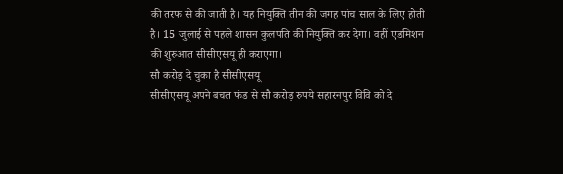की तरफ से की जाती है। यह नियुक्ति तीन की जगह पांच साल के लिए होती है। 15 जुलाई से पहले शासन कुलपति की नियुक्ति कर देगा। वहीं एडमिशन की शुरुआत सीसीएसयू ही कराएगा।
सौ करोड़ दे चुका है सीसीएसयू
सीसीएसयू अपने बचत फंड से सौ करोड़ रुपये सहारनपुर विवि को दे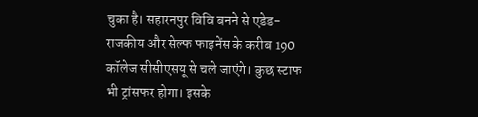चुका है। सहारनपुर विवि बनने से एडेड-राजकीय और सेल्फ फाइनेंस के करीब 190 कॉलेज सीसीएसयू से चले जाएंगे। कुछ स्टाफ भी ट्रांसफर होगा। इसके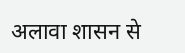अलावा शासन से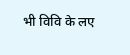भी विवि के लए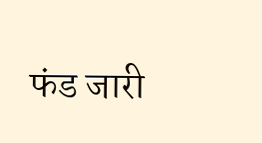फंड जारी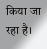किया जा रहा है।